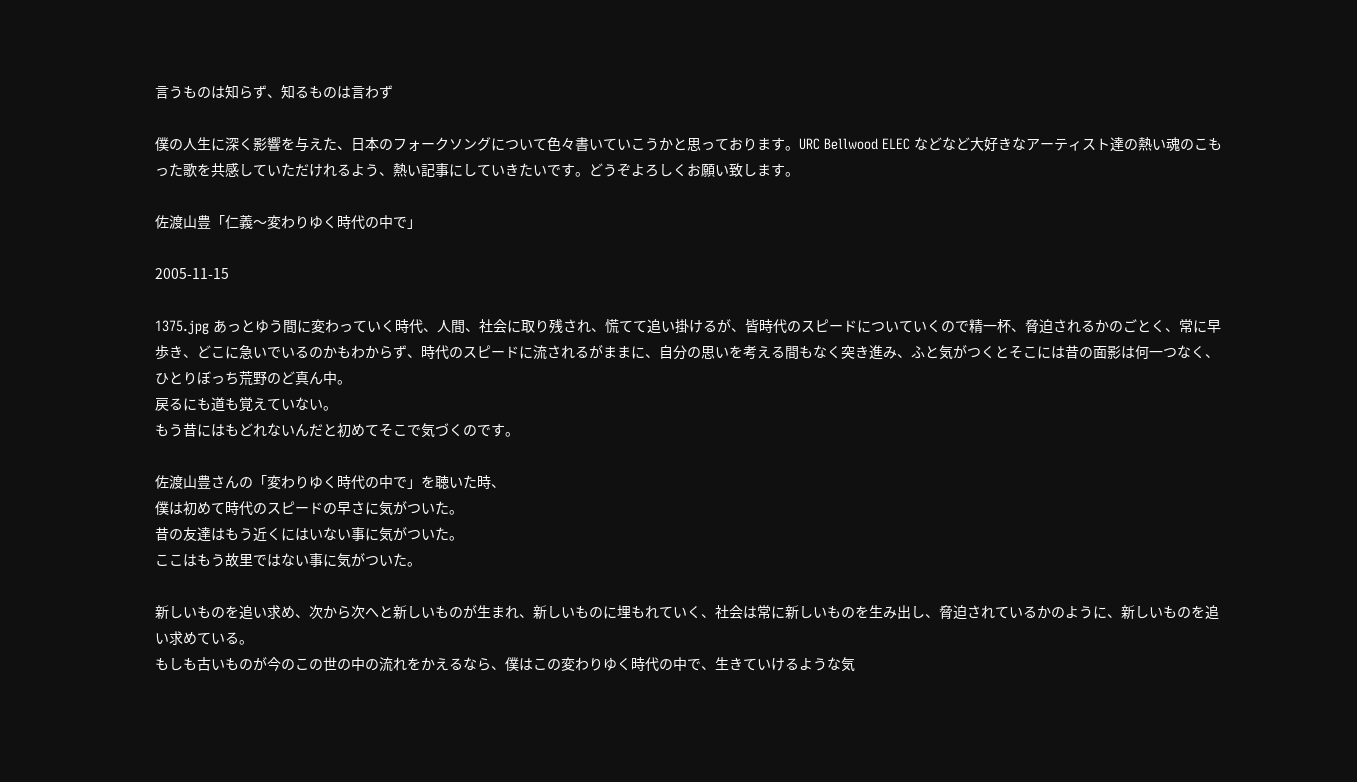言うものは知らず、知るものは言わず

僕の人生に深く影響を与えた、日本のフォークソングについて色々書いていこうかと思っております。URC Bellwood ELEC などなど大好きなアーティスト達の熱い魂のこもった歌を共感していただけれるよう、熱い記事にしていきたいです。どうぞよろしくお願い致します。

佐渡山豊「仁義〜変わりゆく時代の中で」

2005-11-15

1375.jpg あっとゆう間に変わっていく時代、人間、社会に取り残され、慌てて追い掛けるが、皆時代のスピードについていくので精一杯、脅迫されるかのごとく、常に早歩き、どこに急いでいるのかもわからず、時代のスピードに流されるがままに、自分の思いを考える間もなく突き進み、ふと気がつくとそこには昔の面影は何一つなく、ひとりぼっち荒野のど真ん中。
戻るにも道も覚えていない。
もう昔にはもどれないんだと初めてそこで気づくのです。

佐渡山豊さんの「変わりゆく時代の中で」を聴いた時、
僕は初めて時代のスピードの早さに気がついた。
昔の友達はもう近くにはいない事に気がついた。
ここはもう故里ではない事に気がついた。

新しいものを追い求め、次から次へと新しいものが生まれ、新しいものに埋もれていく、社会は常に新しいものを生み出し、脅迫されているかのように、新しいものを追い求めている。
もしも古いものが今のこの世の中の流れをかえるなら、僕はこの変わりゆく時代の中で、生きていけるような気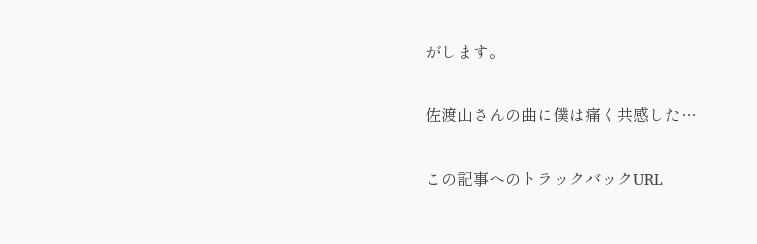がします。

佐渡山さんの曲に僕は痛く共感した…

この記事へのトラックバックURL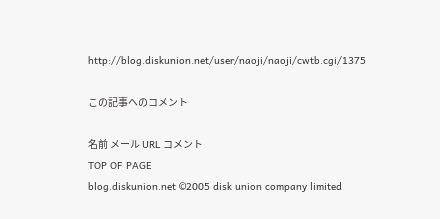http://blog.diskunion.net/user/naoji/naoji/cwtb.cgi/1375

この記事へのコメント

名前 メール URL コメント
TOP OF PAGE
blog.diskunion.net ©2005 disk union company limited